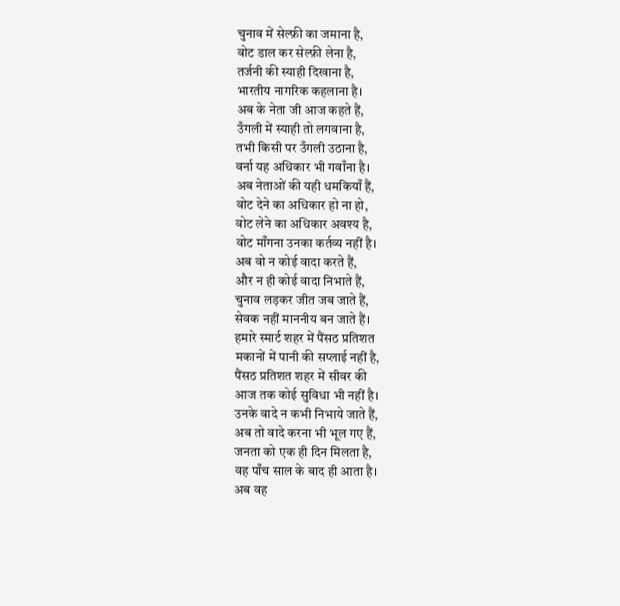चुनाव में सेल्फ़ी का जमाना है,
वोट डाल कर सेल्फ़ी लेना है,
तर्जनी की स्याही दिखाना है,
भारतीय नागरिक कहलाना है।
अब के नेता जी आज कहते हैं,
उँगली में स्याही तो लगवाना है,
तभी किसी पर उँगली उठाना है,
वर्ना यह अधिकार भी गवाँना है।
अब नेताओं की यही धमकियाँ हैं,
वोट देने का अधिकार हो ना हो,
वोट लेने का अधिकार अवश्य है,
वोट माँगना उनका कर्तव्य नहीं है।
अब वो न कोई वादा करते हैं,
और न ही कोई वादा निभाते हैं,
चुनाव लड़कर जीत जब जाते हैं,
सेवक नहीं माननीय बन जाते हैं।
हमारे स्मार्ट शहर में पैंसठ प्रतिशत
मकानों में पानी की सप्लाई नहीं है,
पैंसठ प्रतिशत शहर में सीवर की
आज तक कोई सुविधा भी नहीं है।
उनके वादे न कभी निभाये जाते हैं,
अब तो वादे करना भी भूल गए हैं,
जनता को एक ही दिन मिलता है,
वह पाँच साल के बाद ही आता है।
अब वह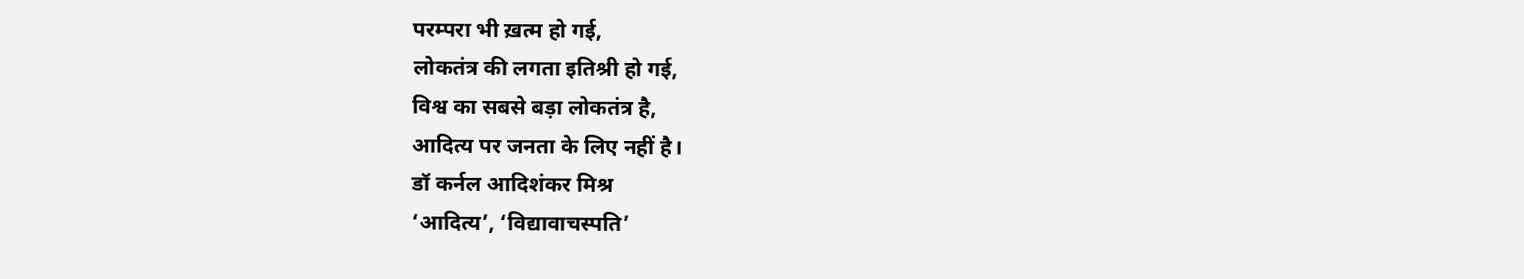परम्परा भी ख़त्म हो गई,
लोकतंत्र की लगता इतिश्री हो गई,
विश्व का सबसे बड़ा लोकतंत्र है,
आदित्य पर जनता के लिए नहीं है।
डॉ कर्नल आदिशंकर मिश्र
‘आदित्य’, ‘विद्यावाचस्पति’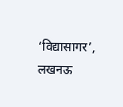‘विद्यासागर’, लखनऊ